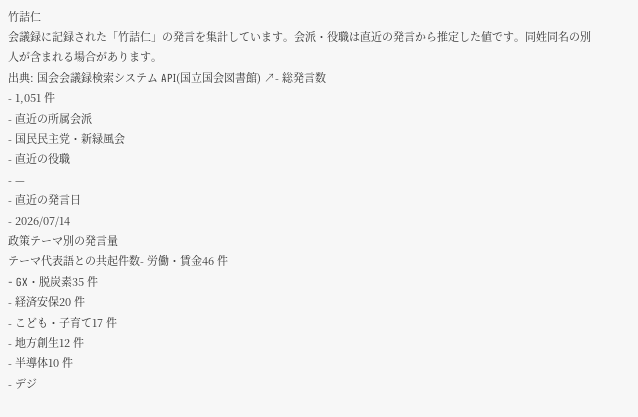竹詰仁
会議録に記録された「竹詰仁」の発言を集計しています。会派・役職は直近の発言から推定した値です。同姓同名の別人が含まれる場合があります。
出典: 国会会議録検索システム API(国立国会図書館) ↗- 総発言数
- 1,051 件
- 直近の所属会派
- 国民民主党・新緑風会
- 直近の役職
- —
- 直近の発言日
- 2026/07/14
政策テーマ別の発言量
テーマ代表語との共起件数- 労働・賃金46 件
- GX・脱炭素35 件
- 経済安保20 件
- こども・子育て17 件
- 地方創生12 件
- 半導体10 件
- デジ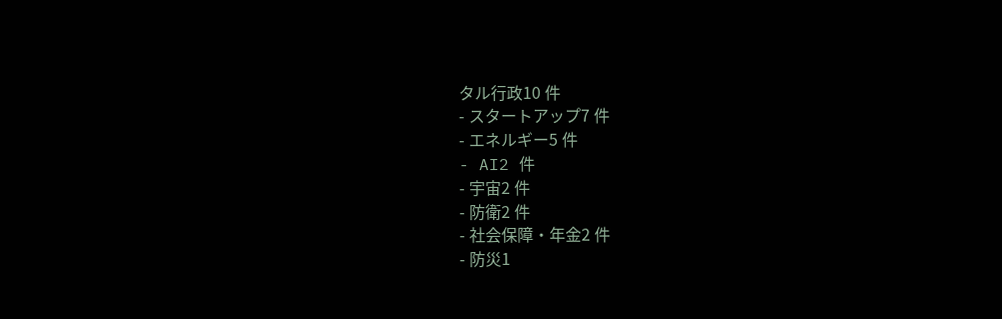タル行政10 件
- スタートアップ7 件
- エネルギー5 件
- AI2 件
- 宇宙2 件
- 防衛2 件
- 社会保障・年金2 件
- 防災1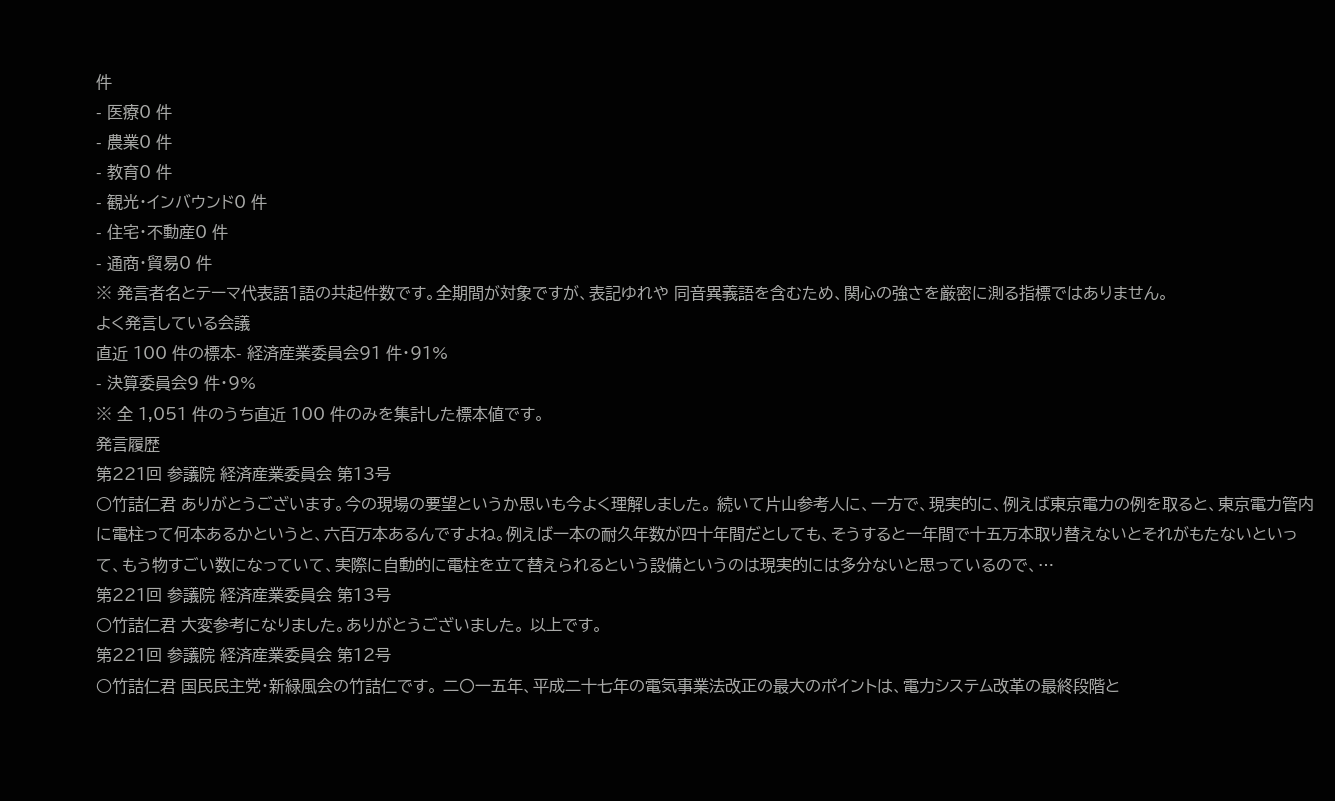件
- 医療0 件
- 農業0 件
- 教育0 件
- 観光・インバウンド0 件
- 住宅・不動産0 件
- 通商・貿易0 件
※ 発言者名とテーマ代表語1語の共起件数です。全期間が対象ですが、表記ゆれや 同音異義語を含むため、関心の強さを厳密に測る指標ではありません。
よく発言している会議
直近 100 件の標本- 経済産業委員会91 件・91%
- 決算委員会9 件・9%
※ 全 1,051 件のうち直近 100 件のみを集計した標本値です。
発言履歴
第221回 参議院 経済産業委員会 第13号
○竹詰仁君 ありがとうございます。今の現場の要望というか思いも今よく理解しました。 続いて片山参考人に、一方で、現実的に、例えば東京電力の例を取ると、東京電力管内に電柱って何本あるかというと、六百万本あるんですよね。例えば一本の耐久年数が四十年間だとしても、そうすると一年間で十五万本取り替えないとそれがもたないといって、もう物すごい数になっていて、実際に自動的に電柱を立て替えられるという設備というのは現実的には多分ないと思っているので、…
第221回 参議院 経済産業委員会 第13号
○竹詰仁君 大変参考になりました。ありがとうございました。 以上です。
第221回 参議院 経済産業委員会 第12号
○竹詰仁君 国民民主党・新緑風会の竹詰仁です。 二〇一五年、平成二十七年の電気事業法改正の最大のポイントは、電力システム改革の最終段階と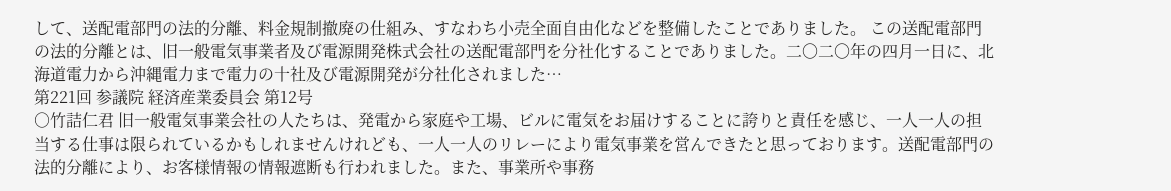して、送配電部門の法的分離、料金規制撤廃の仕組み、すなわち小売全面自由化などを整備したことでありました。 この送配電部門の法的分離とは、旧一般電気事業者及び電源開発株式会社の送配電部門を分社化することでありました。二〇二〇年の四月一日に、北海道電力から沖縄電力まで電力の十社及び電源開発が分社化されました…
第221回 参議院 経済産業委員会 第12号
○竹詰仁君 旧一般電気事業会社の人たちは、発電から家庭や工場、ビルに電気をお届けすることに誇りと責任を感じ、一人一人の担当する仕事は限られているかもしれませんけれども、一人一人のリレーにより電気事業を営んできたと思っております。送配電部門の法的分離により、お客様情報の情報遮断も行われました。また、事業所や事務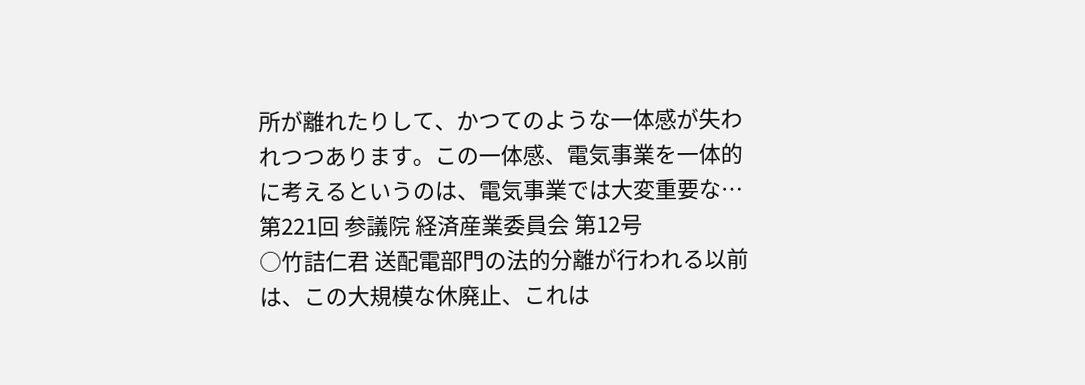所が離れたりして、かつてのような一体感が失われつつあります。この一体感、電気事業を一体的に考えるというのは、電気事業では大変重要な…
第221回 参議院 経済産業委員会 第12号
○竹詰仁君 送配電部門の法的分離が行われる以前は、この大規模な休廃止、これは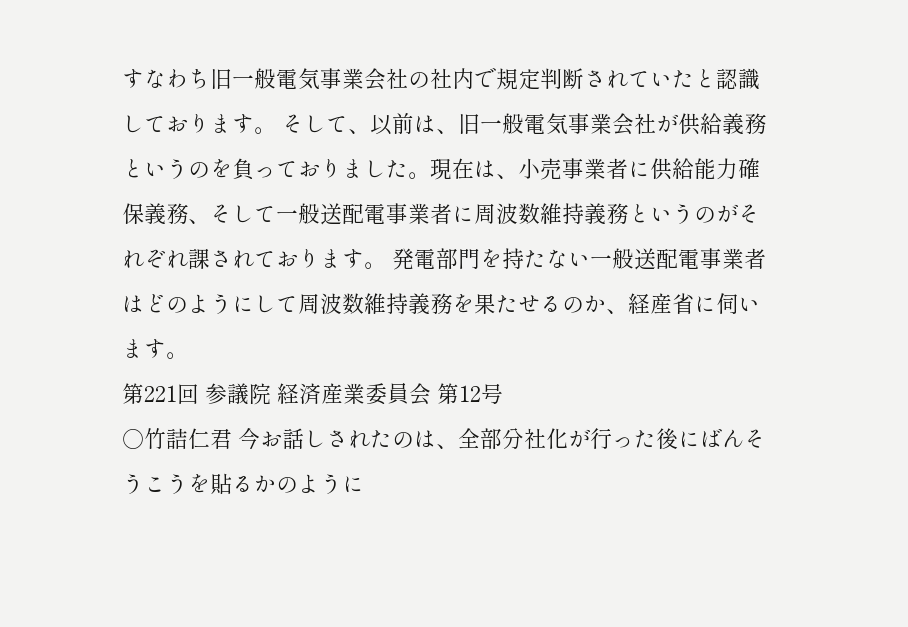すなわち旧一般電気事業会社の社内で規定判断されていたと認識しております。 そして、以前は、旧一般電気事業会社が供給義務というのを負っておりました。現在は、小売事業者に供給能力確保義務、そして一般送配電事業者に周波数維持義務というのがそれぞれ課されております。 発電部門を持たない一般送配電事業者はどのようにして周波数維持義務を果たせるのか、経産省に伺います。
第221回 参議院 経済産業委員会 第12号
○竹詰仁君 今お話しされたのは、全部分社化が行った後にばんそうこうを貼るかのように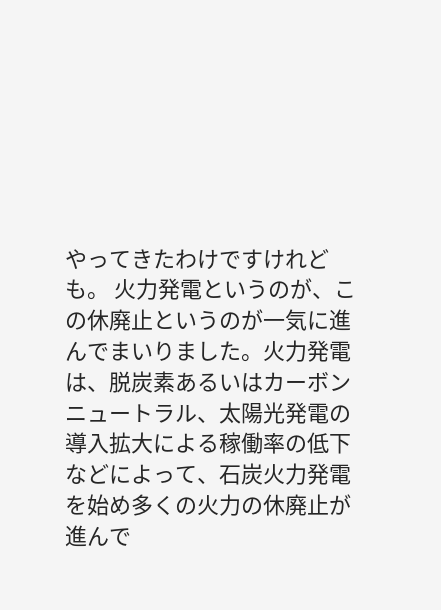やってきたわけですけれども。 火力発電というのが、この休廃止というのが一気に進んでまいりました。火力発電は、脱炭素あるいはカーボンニュートラル、太陽光発電の導入拡大による稼働率の低下などによって、石炭火力発電を始め多くの火力の休廃止が進んで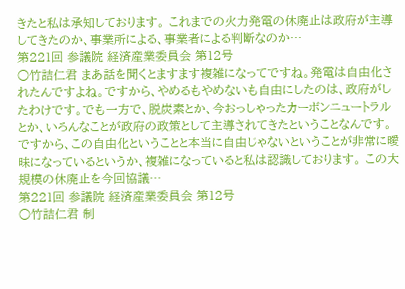きたと私は承知しております。 これまでの火力発電の休廃止は政府が主導してきたのか、事業所による、事業者による判断なのか…
第221回 参議院 経済産業委員会 第12号
○竹詰仁君 まあ話を聞くとますます複雑になってですね。発電は自由化されたんですよね。ですから、やめるもやめないも自由にしたのは、政府がしたわけです。でも一方で、脱炭素とか、今おっしゃったカーボンニュートラルとか、いろんなことが政府の政策として主導されてきたということなんです。ですから、この自由化ということと本当に自由じゃないということが非常に曖昧になっているというか、複雑になっていると私は認識しております。 この大規模の休廃止を今回協議…
第221回 参議院 経済産業委員会 第12号
○竹詰仁君 制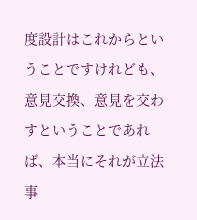度設計はこれからということですけれども、意見交換、意見を交わすということであれば、本当にそれが立法事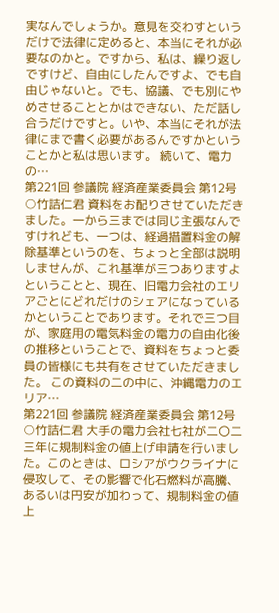実なんでしょうか。意見を交わすというだけで法律に定めると、本当にそれが必要なのかと。ですから、私は、繰り返しですけど、自由にしたんですよ、でも自由じゃないと。でも、協議、でも別にやめさせることとかはできない、ただ話し合うだけですと。いや、本当にそれが法律にまで書く必要があるんですかということかと私は思います。 続いて、電力の…
第221回 参議院 経済産業委員会 第12号
○竹詰仁君 資料をお配りさせていただきました。一から三までは同じ主張なんですけれども、一つは、経過措置料金の解除基準というのを、ちょっと全部は説明しませんが、これ基準が三つありますよということと、現在、旧電力会社のエリアごとにどれだけのシェアになっているかということであります。それで三つ目が、家庭用の電気料金の電力の自由化後の推移ということで、資料をちょっと委員の皆様にも共有をさせていただきました。 この資料の二の中に、沖縄電力のエリア…
第221回 参議院 経済産業委員会 第12号
○竹詰仁君 大手の電力会社七社が二〇二三年に規制料金の値上げ申請を行いました。このときは、ロシアがウクライナに侵攻して、その影響で化石燃料が高騰、あるいは円安が加わって、規制料金の値上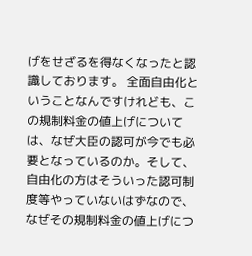げをせざるを得なくなったと認識しております。 全面自由化ということなんですけれども、この規制料金の値上げについては、なぜ大臣の認可が今でも必要となっているのか。そして、自由化の方はそういった認可制度等やっていないはずなので、なぜその規制料金の値上げにつ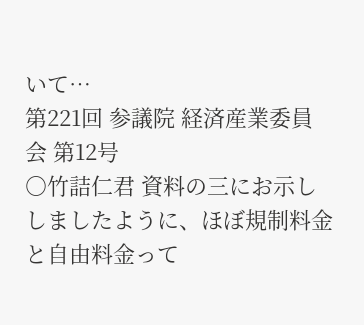いて…
第221回 参議院 経済産業委員会 第12号
○竹詰仁君 資料の三にお示ししましたように、ほぼ規制料金と自由料金って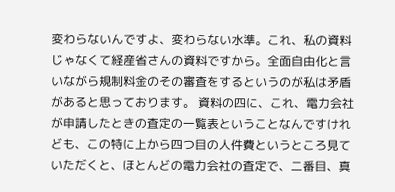変わらないんですよ、変わらない水準。これ、私の資料じゃなくて経産省さんの資料ですから。全面自由化と言いながら規制料金のその審査をするというのが私は矛盾があると思っております。 資料の四に、これ、電力会社が申請したときの査定の一覧表ということなんですけれども、この特に上から四つ目の人件費というところ見ていただくと、ほとんどの電力会社の査定で、二番目、真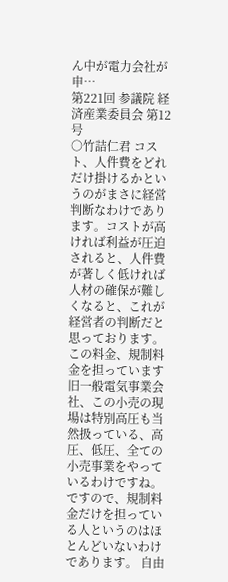ん中が電力会社が申…
第221回 参議院 経済産業委員会 第12号
○竹詰仁君 コスト、人件費をどれだけ掛けるかというのがまさに経営判断なわけであります。コストが高ければ利益が圧迫されると、人件費が著しく低ければ人材の確保が難しくなると、これが経営者の判断だと思っております。 この料金、規制料金を担っています旧一般電気事業会社、この小売の現場は特別高圧も当然扱っている、高圧、低圧、全ての小売事業をやっているわけですね。ですので、規制料金だけを担っている人というのはほとんどいないわけであります。 自由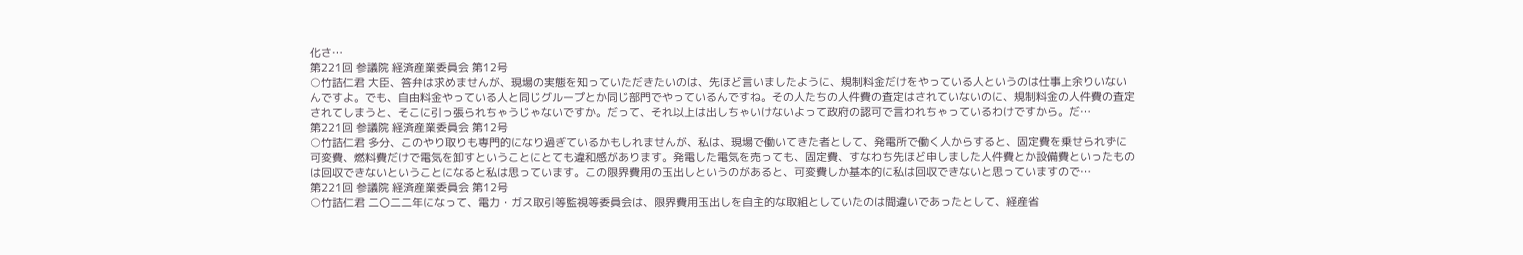化さ…
第221回 参議院 経済産業委員会 第12号
○竹詰仁君 大臣、答弁は求めませんが、現場の実態を知っていただきたいのは、先ほど言いましたように、規制料金だけをやっている人というのは仕事上余りいないんですよ。でも、自由料金やっている人と同じグループとか同じ部門でやっているんですね。その人たちの人件費の査定はされていないのに、規制料金の人件費の査定されてしまうと、そこに引っ張られちゃうじゃないですか。だって、それ以上は出しちゃいけないよって政府の認可で言われちゃっているわけですから。だ…
第221回 参議院 経済産業委員会 第12号
○竹詰仁君 多分、このやり取りも専門的になり過ぎているかもしれませんが、私は、現場で働いてきた者として、発電所で働く人からすると、固定費を乗せられずに可変費、燃料費だけで電気を卸すということにとても違和感があります。発電した電気を売っても、固定費、すなわち先ほど申しました人件費とか設備費といったものは回収できないということになると私は思っています。この限界費用の玉出しというのがあると、可変費しか基本的に私は回収できないと思っていますので…
第221回 参議院 経済産業委員会 第12号
○竹詰仁君 二〇二二年になって、電力・ガス取引等監視等委員会は、限界費用玉出しを自主的な取組としていたのは間違いであったとして、経産省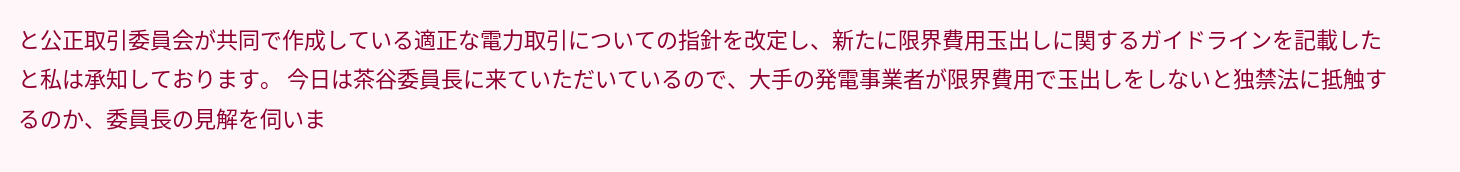と公正取引委員会が共同で作成している適正な電力取引についての指針を改定し、新たに限界費用玉出しに関するガイドラインを記載したと私は承知しております。 今日は茶谷委員長に来ていただいているので、大手の発電事業者が限界費用で玉出しをしないと独禁法に抵触するのか、委員長の見解を伺いま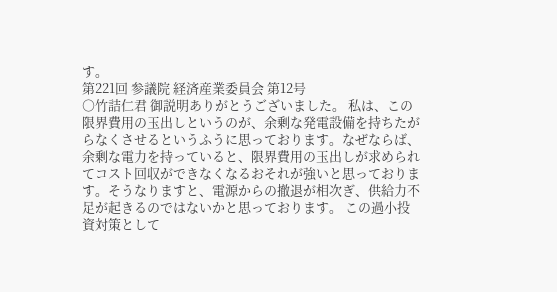す。
第221回 参議院 経済産業委員会 第12号
○竹詰仁君 御説明ありがとうございました。 私は、この限界費用の玉出しというのが、余剰な発電設備を持ちたがらなくさせるというふうに思っております。なぜならば、余剰な電力を持っていると、限界費用の玉出しが求められてコスト回収ができなくなるおそれが強いと思っております。そうなりますと、電源からの撤退が相次ぎ、供給力不足が起きるのではないかと思っております。 この過小投資対策として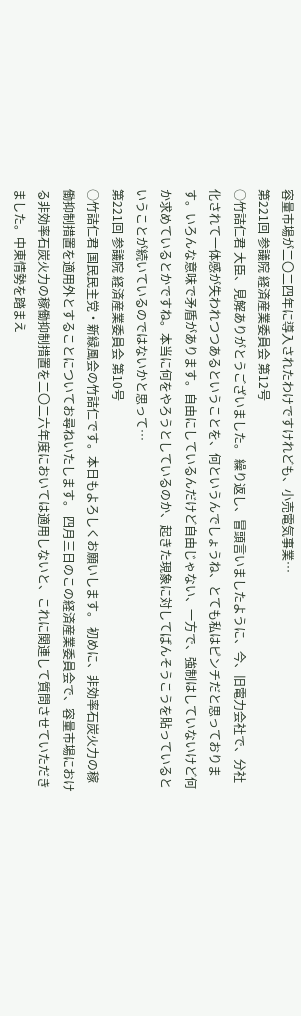容量市場が二〇二四年に導入されたわけですけれども、小売電気事業…
第221回 参議院 経済産業委員会 第12号
○竹詰仁君 大臣、見解ありがとうございました。 繰り返し、冒頭言いましたように、今、旧電力会社で、分社化されて一体感が失われつつあるということを、何というんでしょうね、とても私はピンチだと思っております。いろんな意味で矛盾があります。自由にしているんだけど自由じゃない、一方で、強制はしていないけど何か求めているとかですね。本当に何をやろうとしているのか、起きた現象に対してばんそうこうを貼っているということが続いているのではないかと思って…
第221回 参議院 経済産業委員会 第10号
○竹詰仁君 国民民主党・新緑風会の竹詰仁です。本日もよろしくお願いします。 初めに、非効率石炭火力の稼働抑制措置を適用外とすることについてお尋ねいたします。 四月三日のこの経済産業委員会で、容量市場における非効率石炭火力の稼働抑制措置を二〇二六年度においては適用しないと、これに関連して質問させていただきました。中東情勢を踏まえ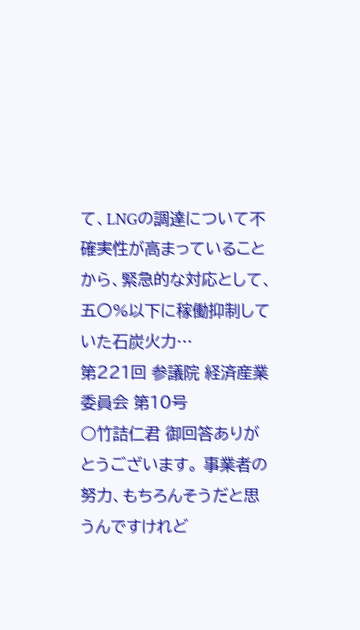て、LNGの調達について不確実性が高まっていることから、緊急的な対応として、五〇%以下に稼働抑制していた石炭火力…
第221回 参議院 経済産業委員会 第10号
○竹詰仁君 御回答ありがとうございます。 事業者の努力、もちろんそうだと思うんですけれど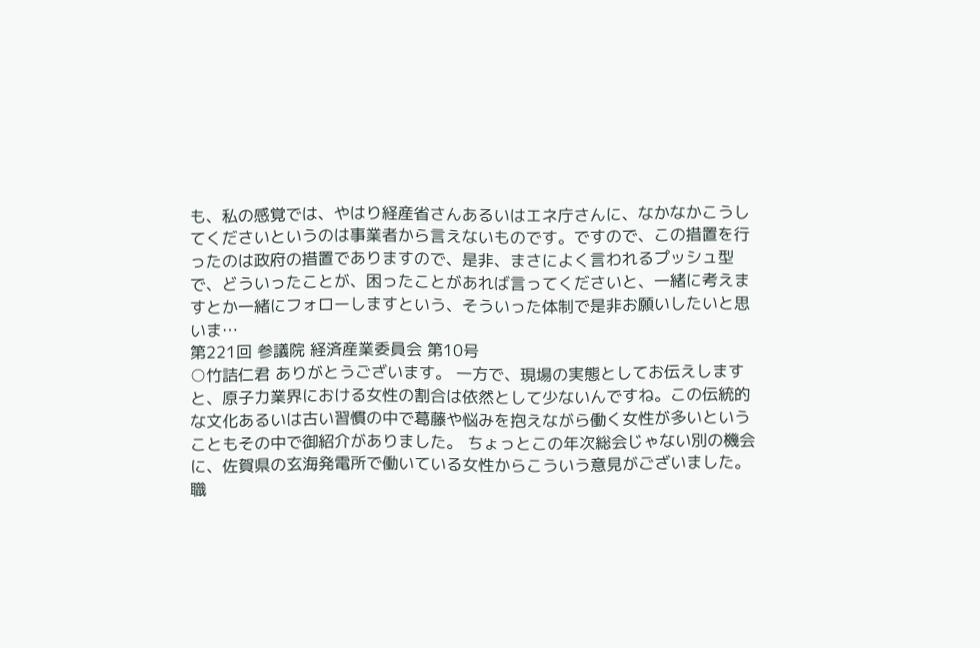も、私の感覚では、やはり経産省さんあるいはエネ庁さんに、なかなかこうしてくださいというのは事業者から言えないものです。ですので、この措置を行ったのは政府の措置でありますので、是非、まさによく言われるプッシュ型で、どういったことが、困ったことがあれば言ってくださいと、一緒に考えますとか一緒にフォローしますという、そういった体制で是非お願いしたいと思いま…
第221回 参議院 経済産業委員会 第10号
○竹詰仁君 ありがとうございます。 一方で、現場の実態としてお伝えしますと、原子力業界における女性の割合は依然として少ないんですね。この伝統的な文化あるいは古い習慣の中で葛藤や悩みを抱えながら働く女性が多いということもその中で御紹介がありました。 ちょっとこの年次総会じゃない別の機会に、佐賀県の玄海発電所で働いている女性からこういう意見がございました。職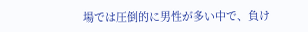場では圧倒的に男性が多い中で、負け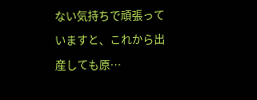ない気持ちで頑張っていますと、これから出産しても原…